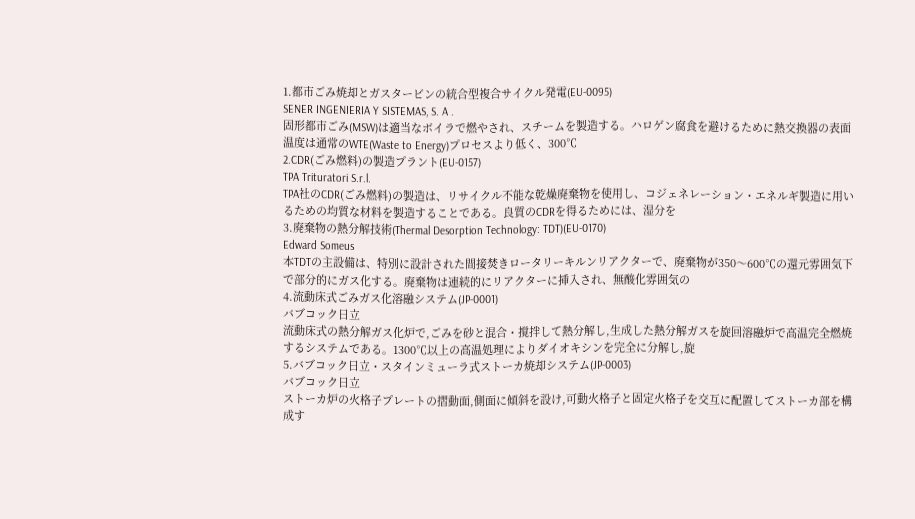1.都市ごみ焼却とガスタービンの統合型複合サイクル発電(EU-0095)
SENER INGENIERIA Y SISTEMAS, S. A .
固形都市ごみ(MSW)は適当なボイラで燃やされ、スチームを製造する。ハロゲン腐食を避けるために熱交換器の表面温度は通常のWTE(Waste to Energy)プロセスより低く、300℃
2.CDR(ごみ燃料)の製造プラント(EU-0157)
TPA Trituratori S.r.l.
TPA社のCDR(ごみ燃料)の製造は、リサイクル不能な乾燥廃棄物を使用し、コジェネレーション・エネルギ製造に用いるための均質な材料を製造することである。良質のCDRを得るためには、湿分を
3.廃棄物の熱分解技術(Thermal Desorption Technology: TDT)(EU-0170)
Edward Someus
本TDTの主設備は、特別に設計された間接焚きロータリーキルンリアクターで、廃棄物が350〜600℃の還元雰囲気下で部分的にガス化する。廃棄物は連続的にリアクターに挿入され、無酸化雰囲気の
4.流動床式ごみガス化溶融システム(JP-0001)
バブコック日立
流動床式の熱分解ガス化炉で,ごみを砂と混合・撹拌して熱分解し,生成した熱分解ガスを旋回溶融炉で高温完全燃焼するシステムである。1300℃以上の高温処理によりダイオキシンを完全に分解し,旋
5.バブコック日立・スタインミューラ式ストーカ焼却システム(JP-0003)
バブコック日立
ストーカ炉の火格子プレートの摺動面,側面に傾斜を設け,可動火格子と固定火格子を交互に配置してストーカ部を構成す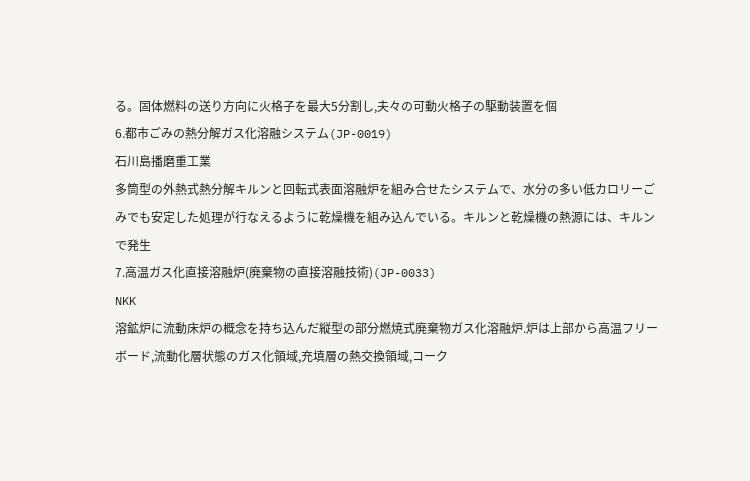る。固体燃料の送り方向に火格子を最大5分割し,夫々の可動火格子の駆動装置を個
6.都市ごみの熱分解ガス化溶融システム(JP-0019)
石川島播磨重工業
多筒型の外熱式熱分解キルンと回転式表面溶融炉を組み合せたシステムで、水分の多い低カロリーごみでも安定した処理が行なえるように乾燥機を組み込んでいる。キルンと乾燥機の熱源には、キルンで発生
7.高温ガス化直接溶融炉(廃棄物の直接溶融技術)(JP-0033)
NKK
溶鉱炉に流動床炉の概念を持ち込んだ縦型の部分燃焼式廃棄物ガス化溶融炉.炉は上部から高温フリーボード,流動化層状態のガス化領域,充填層の熱交換領域,コーク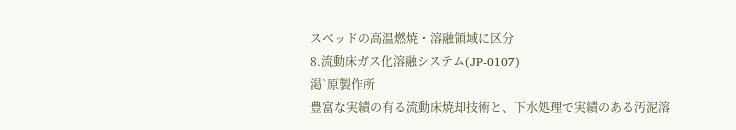スベッドの高温燃焼・溶融領域に区分
8.流動床ガス化溶融システム(JP-0107)
渇`原製作所
豊富な実績の有る流動床焼却技術と、下水処理で実績のある汚泥溶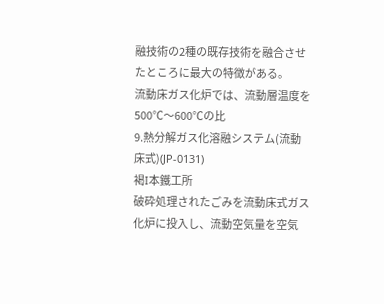融技術の2種の既存技術を融合させたところに最大の特徴がある。
流動床ガス化炉では、流動層温度を500℃〜600℃の比
9.熱分解ガス化溶融システム(流動床式)(JP-0131)
褐I本鐵工所
破砕処理されたごみを流動床式ガス化炉に投入し、流動空気量を空気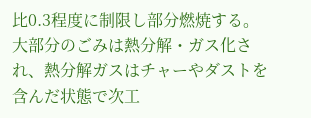比0.3程度に制限し部分燃焼する。大部分のごみは熱分解・ガス化され、熱分解ガスはチャーやダストを含んだ状態で次工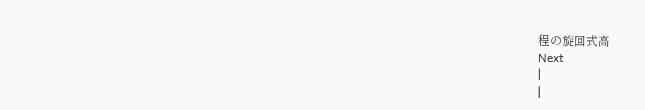程の旋回式高
Next
|
|